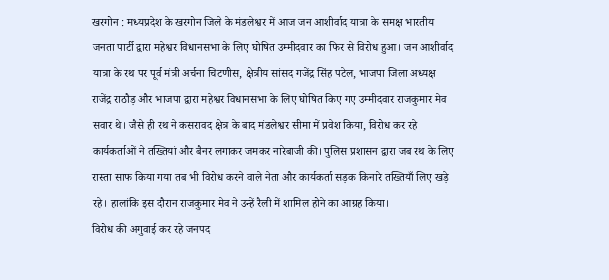खरगोन : मध्यप्रदेश के खरगोन जिले के मंडलेश्वर में आज जन आशीर्वाद यात्रा के समक्ष भारतीय जनता पार्टी द्वारा महेश्वर विधानसभा के लिए घोषित उम्मीदवार का फिर से विरोध हुआ। जन आशीर्वाद यात्रा के रथ पर पूर्व मंत्री अर्चना चिटणीस, क्षेत्रीय सांसद गजेंद्र सिंह पटेल, भाजपा जिला अध्यक्ष राजेंद्र राठौड़ और भाजपा द्वारा महेश्वर विधानसभा के लिए घोषित किए गए उम्मीदवार राजकुमार मेव सवार थे। जैसे ही रथ ने कसरावद क्षेत्र के बाद मंडलेश्वर सीमा में प्रवेश किया, विरोध कर रहे कार्यकर्ताओं ने तख्तियां और बैनर लगाकर जमकर नारेबाजी की। पुलिस प्रशासन द्वारा जब रथ के लिए रास्ता साफ किया गया तब भी विरोध करने वाले नेता और कार्यकर्ता सड़क किनारे तख्तियाँ लिए खड़े रहे। हालांकि इस दौरान राजकुमार मेव ने उन्हें रैली में शामिल होने का आग्रह किया।
विरोध की अगुवाई कर रहे जनपद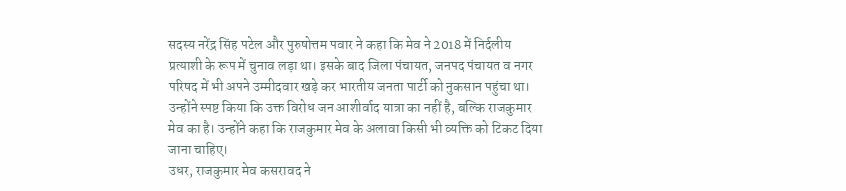सदस्य नरेंद्र सिंह पटेल और पुरुषोत्तम पवार ने कहा कि मेव ने 2018 में निर्दलीय प्रत्याशी के रूप में चुनाव लड़ा था। इसके बाद जिला पंचायत, जनपद पंचायत व नगर परिषद में भी अपने उम्मीदवार खड़े कर भारतीय जनता पार्टी को नुकसान पहुंचा था। उन्होंने स्पष्ट किया कि उक्त विरोध जन आशीर्वाद यात्रा का नहीं है, बल्कि राजकुमार मेव का है। उन्होंने कहा कि राजकुमार मेव के अलावा किसी भी व्यक्ति को टिकट दिया जाना चाहिए।
उधर, राजकुमार मेव कसरावद ने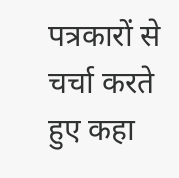पत्रकारों से चर्चा करते हुए कहा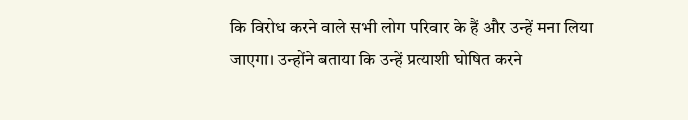कि विरोध करने वाले सभी लोग परिवार के हैं और उन्हें मना लिया जाएगा। उन्होंने बताया कि उन्हें प्रत्याशी घोषित करने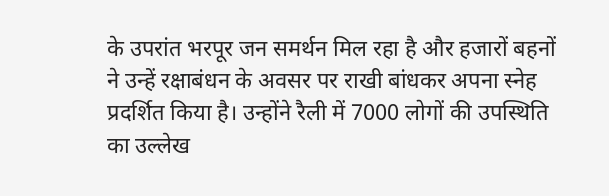के उपरांत भरपूर जन समर्थन मिल रहा है और हजारों बहनों ने उन्हें रक्षाबंधन के अवसर पर राखी बांधकर अपना स्नेह प्रदर्शित किया है। उन्होंने रैली में 7000 लोगों की उपस्थिति का उल्लेख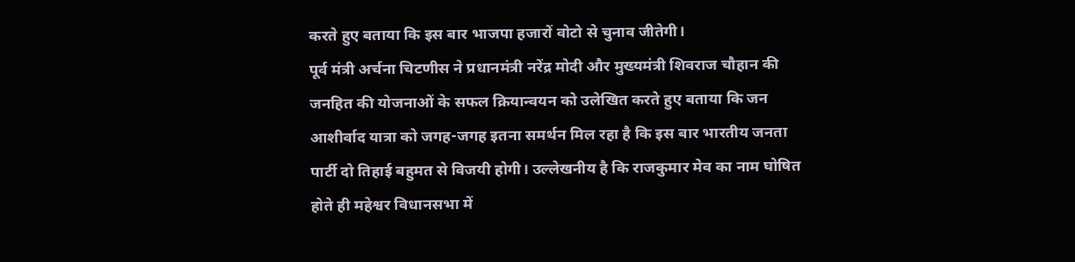करते हुए बताया कि इस बार भाजपा हजारों वोटो से चुनाव जीतेगी।
पूर्व मंत्री अर्चना चिटणीस ने प्रधानमंत्री नरेंद्र मोदी और मुख्यमंत्री शिवराज चौहान की जनहित की योजनाओं के सफल क्रियान्वयन को उलेखित करते हुए बताया कि जन आशीर्वाद यात्रा को जगह-जगह इतना समर्थन मिल रहा है कि इस बार भारतीय जनता पार्टी दो तिहाई बहुमत से विजयी होगी। उल्लेखनीय है कि राजकुमार मेव का नाम घोषित होते ही महेश्वर विधानसभा में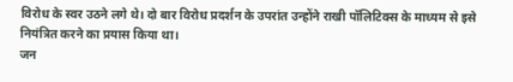विरोध के स्वर उठने लगे थे। दो बार विरोध प्रदर्शन के उपरांत उन्होंने राखी पॉलिटिक्स के माध्यम से इसे नियंत्रित करने का प्रयास किया था।
जन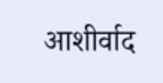आशीर्वाद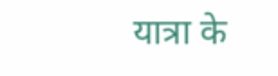यात्रा के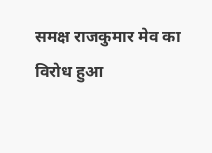समक्ष राजकुमार मेव का विरोध हुआ